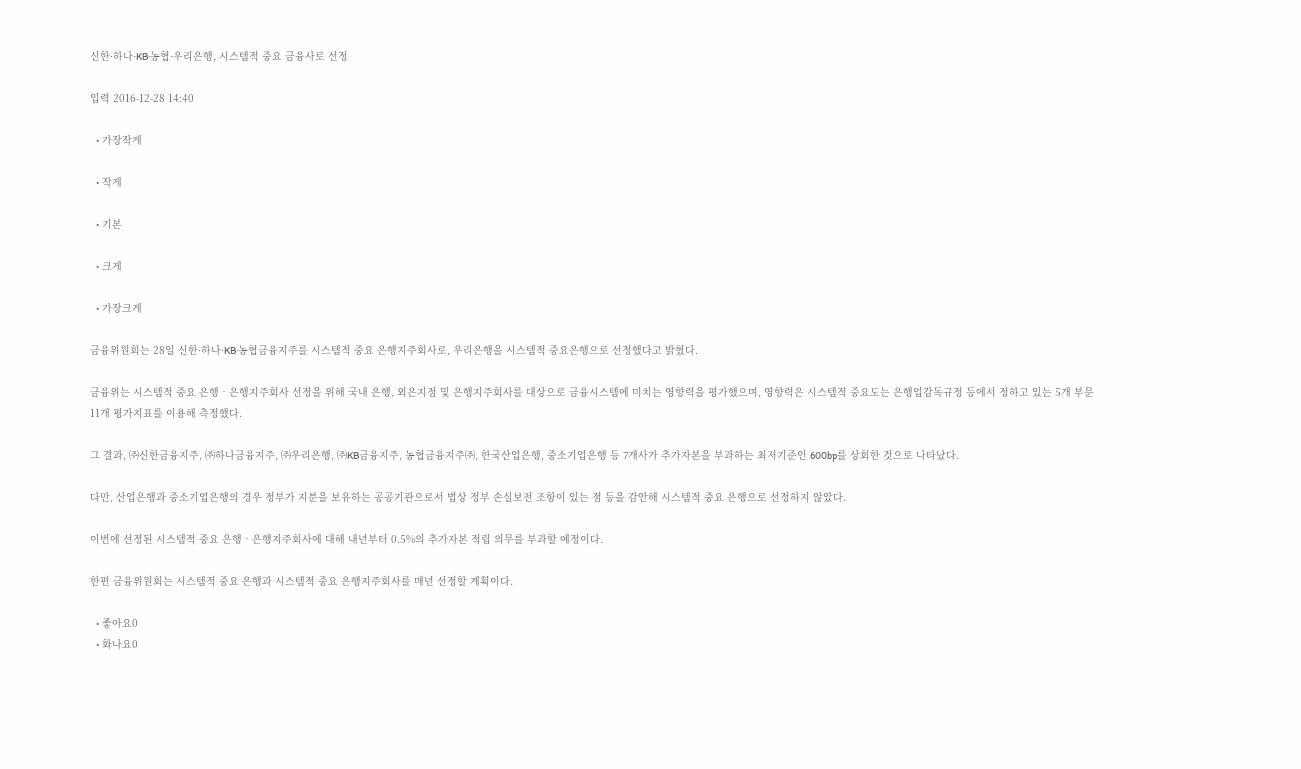신한·하나·KB·농협·우리은행, 시스템적 중요 금융사로 선정

입력 2016-12-28 14:40

  • 가장작게

  • 작게

  • 기본

  • 크게

  • 가장크게

금융위원회는 28일 신한·하나·KB·농협금융지주를 시스템적 중요 은행지주회사로, 우리은행을 시스템적 중요은행으로 선정했다고 밝혔다.

금융위는 시스템적 중요 은행‧은행지주회사 선정을 위해 국내 은행, 외은지점 및 은행지주회사를 대상으로 금융시스템에 미치는 영향력을 평가했으며, 영향력은 시스템적 중요도는 은행업감독규정 등에서 정하고 있는 5개 부문 11개 평가지표를 이용해 측정했다.

그 결과, ㈜신한금융지주, ㈜하나금융지주, ㈜우리은행, ㈜KB금융지주, 농협금융지주㈜, 한국산업은행, 중소기업은행 등 7개사가 추가자본을 부과하는 최저기준인 600bp를 상회한 것으로 나타났다.

다만, 산업은행과 중소기업은행의 경우 정부가 지분을 보유하는 공공기관으로서 법상 정부 손실보전 조항이 있는 점 등을 감안해 시스템적 중요 은행으로 선정하지 않았다.

이번에 선정된 시스템적 중요 은행‧은행지주회사에 대해 내년부터 0.5%의 추가자본 적립 의무를 부과할 예정이다.

한편 금융위원회는 시스템적 중요 은행과 시스템적 중요 은행지주회사를 매년 선정할 계획이다.

  • 좋아요0
  • 화나요0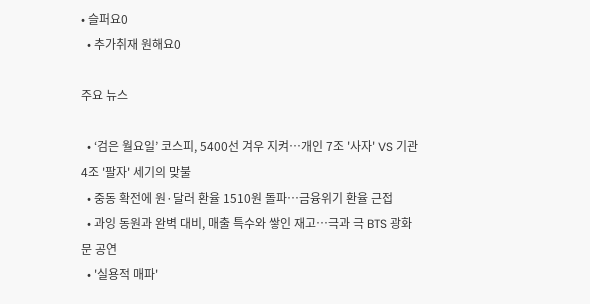• 슬퍼요0
  • 추가취재 원해요0

주요 뉴스

  • ‘검은 월요일’ 코스피, 5400선 겨우 지켜⋯개인 7조 '사자' VS 기관 4조 '팔자' 세기의 맞불
  • 중동 확전에 원·달러 환율 1510원 돌파…금융위기 환율 근접
  • 과잉 동원과 완벽 대비, 매출 특수와 쌓인 재고…극과 극 BTS 광화문 공연
  • '실용적 매파'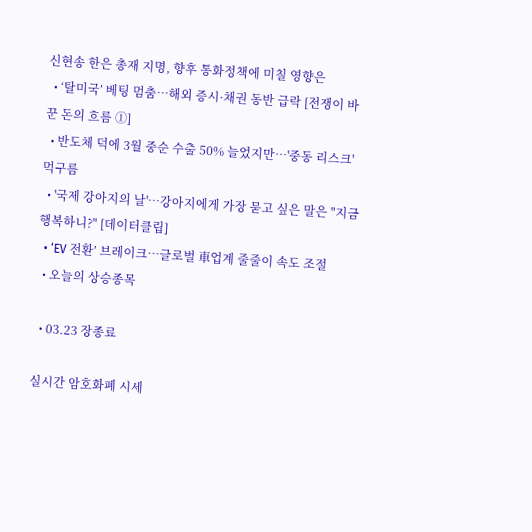신현송 한은 총재 지명, 향후 통화정책에 미칠 영향은
  • ‘탈미국’ 베팅 멈춤…해외 증시·채권 동반 급락 [전쟁이 바꾼 돈의 흐름 ①]
  • 반도체 덕에 3월 중순 수출 50% 늘었지만⋯'중동 리스크' 먹구름
  • '국제 강아지의 날'…강아지에게 가장 묻고 싶은 말은 "지금 행복하니?" [데이터클립]
  • ‘EV 전환’ 브레이크…글로벌 車업계 줄줄이 속도 조절
  • 오늘의 상승종목

  • 03.23 장종료

실시간 암호화폐 시세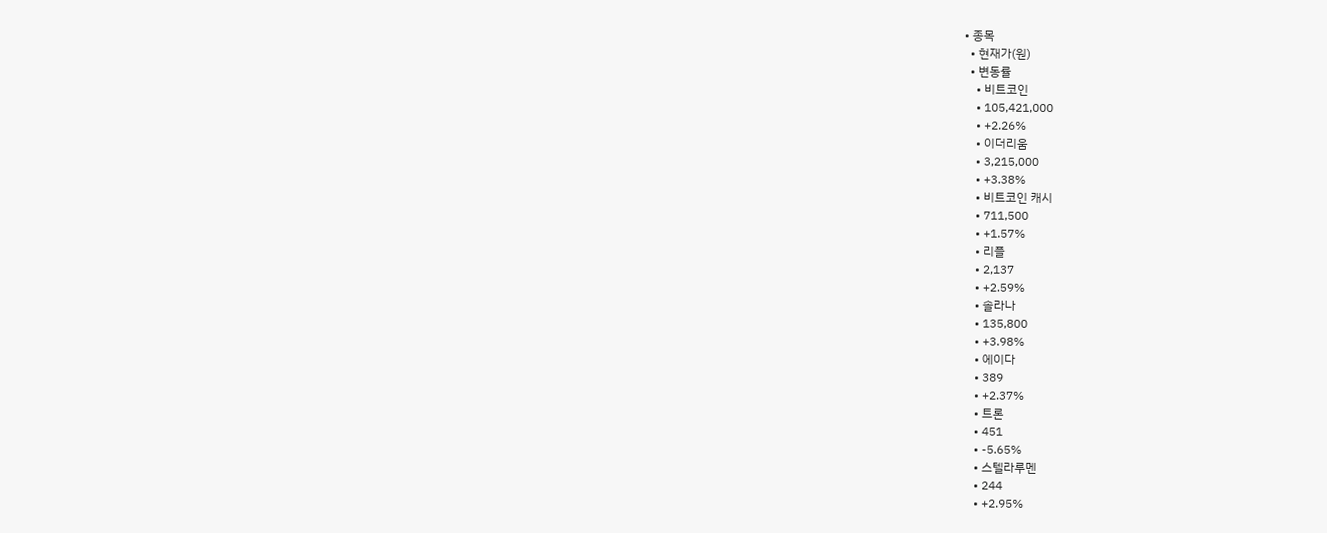• 종목
  • 현재가(원)
  • 변동률
    • 비트코인
    • 105,421,000
    • +2.26%
    • 이더리움
    • 3,215,000
    • +3.38%
    • 비트코인 캐시
    • 711,500
    • +1.57%
    • 리플
    • 2,137
    • +2.59%
    • 솔라나
    • 135,800
    • +3.98%
    • 에이다
    • 389
    • +2.37%
    • 트론
    • 451
    • -5.65%
    • 스텔라루멘
    • 244
    • +2.95%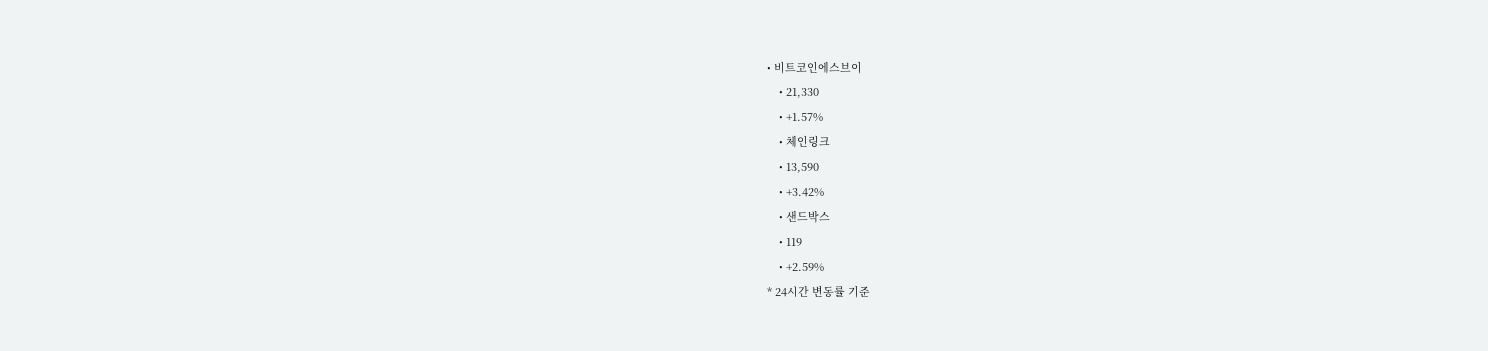• 비트코인에스브이
    • 21,330
    • +1.57%
    • 체인링크
    • 13,590
    • +3.42%
    • 샌드박스
    • 119
    • +2.59%
* 24시간 변동률 기준